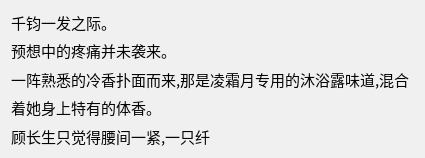千钧一发之际。
预想中的疼痛并未袭来。
一阵熟悉的冷香扑面而来,那是凌霜月专用的沐浴露味道,混合着她身上特有的体香。
顾长生只觉得腰间一紧,一只纤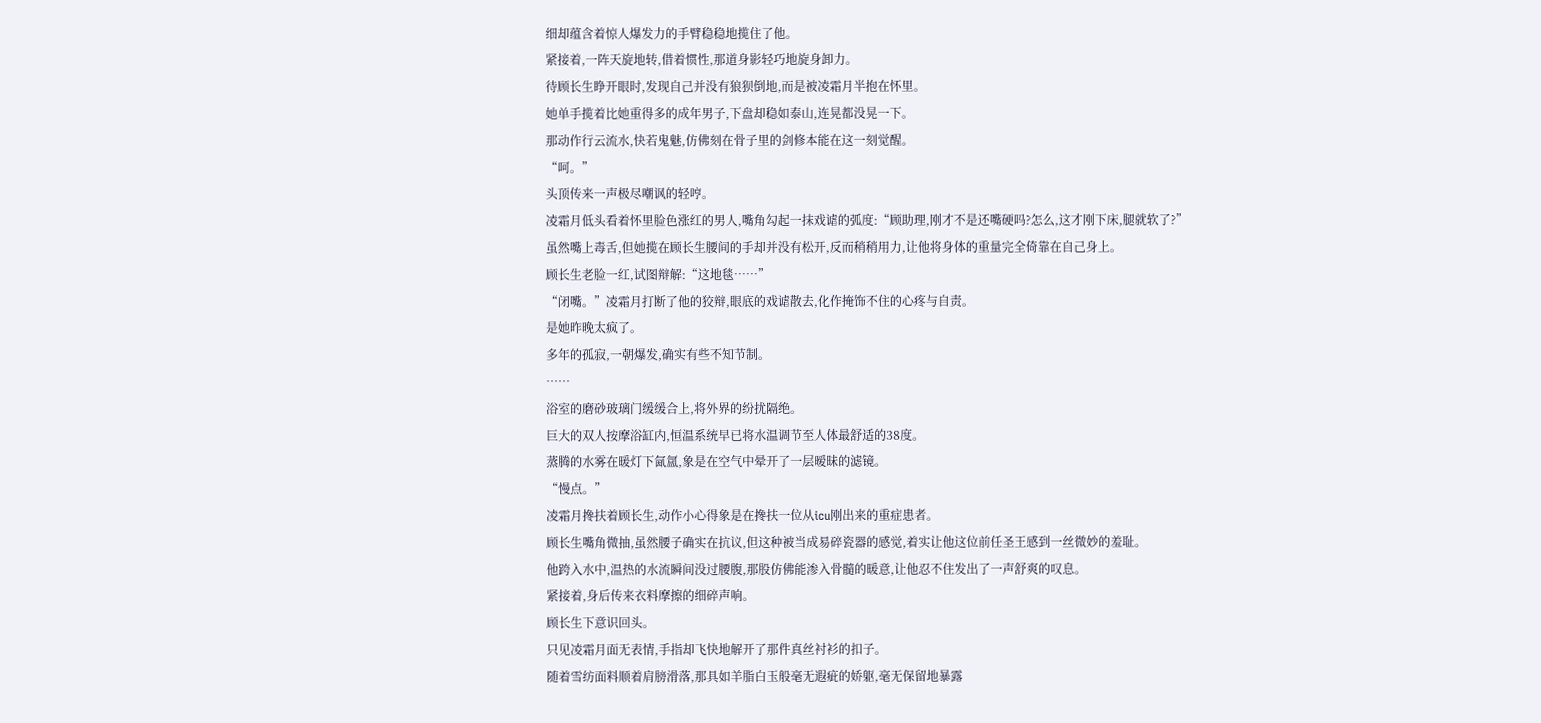细却蕴含着惊人爆发力的手臂稳稳地揽住了他。
紧接着,一阵天旋地转,借着惯性,那道身影轻巧地旋身卸力。
待顾长生睁开眼时,发现自己并没有狼狈倒地,而是被凌霜月半抱在怀里。
她单手揽着比她重得多的成年男子,下盘却稳如泰山,连晃都没晃一下。
那动作行云流水,快若鬼魅,仿佛刻在骨子里的剑修本能在这一刻觉醒。
“呵。”
头顶传来一声极尽嘲讽的轻哼。
凌霜月低头看着怀里脸色涨红的男人,嘴角勾起一抹戏谑的弧度:“顾助理,刚才不是还嘴硬吗?怎么,这才刚下床,腿就软了?”
虽然嘴上毒舌,但她揽在顾长生腰间的手却并没有松开,反而稍稍用力,让他将身体的重量完全倚靠在自己身上。
顾长生老脸一红,试图辩解:“这地毯……”
“闭嘴。”凌霜月打断了他的狡辩,眼底的戏谑散去,化作掩饰不住的心疼与自责。
是她昨晚太疯了。
多年的孤寂,一朝爆发,确实有些不知节制。
……
浴室的磨砂玻璃门缓缓合上,将外界的纷扰隔绝。
巨大的双人按摩浴缸内,恒温系统早已将水温调节至人体最舒适的38度。
蒸腾的水雾在暖灯下氤氲,象是在空气中晕开了一层暧昧的滤镜。
“慢点。”
凌霜月搀扶着顾长生,动作小心得象是在搀扶一位从icu刚出来的重症患者。
顾长生嘴角微抽,虽然腰子确实在抗议,但这种被当成易碎瓷器的感觉,着实让他这位前任圣王感到一丝微妙的羞耻。
他跨入水中,温热的水流瞬间没过腰腹,那股仿佛能渗入骨髓的暖意,让他忍不住发出了一声舒爽的叹息。
紧接着,身后传来衣料摩擦的细碎声响。
顾长生下意识回头。
只见凌霜月面无表情,手指却飞快地解开了那件真丝衬衫的扣子。
随着雪纺面料顺着肩膀滑落,那具如羊脂白玉般毫无遐疵的娇躯,毫无保留地暴露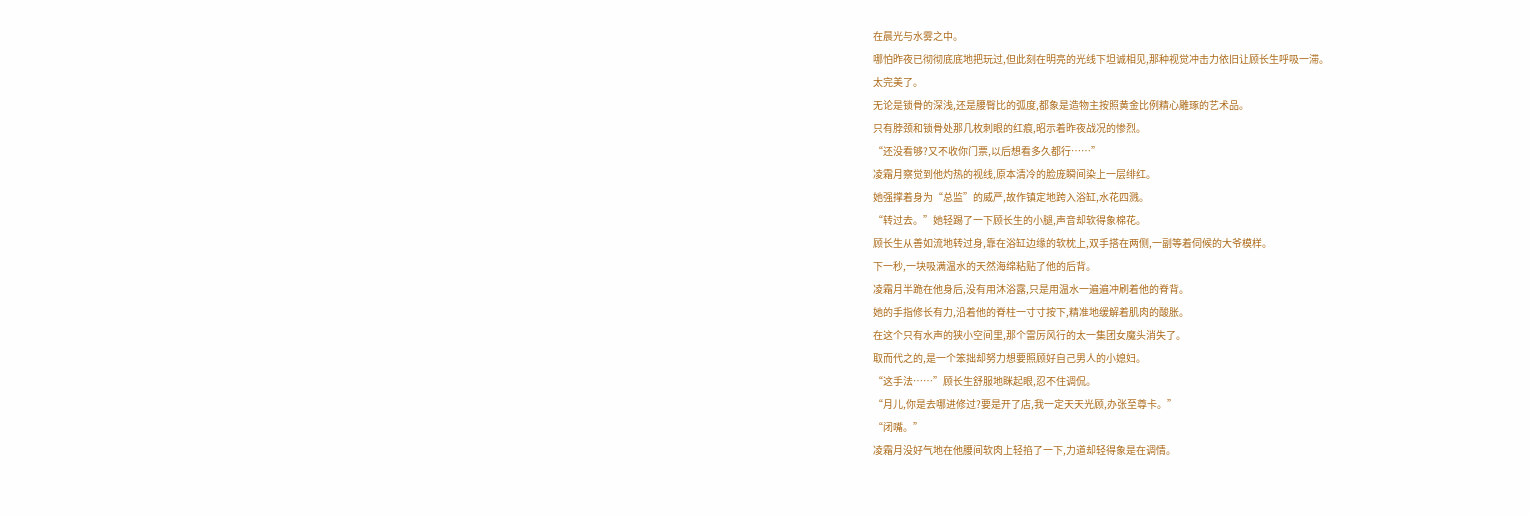在晨光与水雾之中。
哪怕昨夜已彻彻底底地把玩过,但此刻在明亮的光线下坦诚相见,那种视觉冲击力依旧让顾长生呼吸一滞。
太完美了。
无论是锁骨的深浅,还是腰臀比的弧度,都象是造物主按照黄金比例精心雕琢的艺术品。
只有脖颈和锁骨处那几枚刺眼的红痕,昭示着昨夜战况的惨烈。
“还没看够?又不收你门票,以后想看多久都行……”
凌霜月察觉到他灼热的视线,原本清冷的脸庞瞬间染上一层绯红。
她强撑着身为“总监”的威严,故作镇定地跨入浴缸,水花四溅。
“转过去。”她轻踢了一下顾长生的小腿,声音却软得象棉花。
顾长生从善如流地转过身,靠在浴缸边缘的软枕上,双手搭在两侧,一副等着伺候的大爷模样。
下一秒,一块吸满温水的天然海绵粘贴了他的后背。
凌霜月半跪在他身后,没有用沐浴露,只是用温水一遍遍冲刷着他的脊背。
她的手指修长有力,沿着他的脊柱一寸寸按下,精准地缓解着肌肉的酸胀。
在这个只有水声的狭小空间里,那个雷厉风行的太一集团女魔头消失了。
取而代之的,是一个笨拙却努力想要照顾好自己男人的小媳妇。
“这手法……”顾长生舒服地眯起眼,忍不住调侃。
“月儿,你是去哪进修过?要是开了店,我一定天天光顾,办张至尊卡。”
“闭嘴。”
凌霜月没好气地在他腰间软肉上轻掐了一下,力道却轻得象是在调情。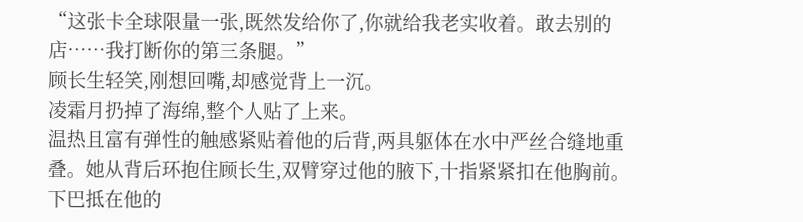“这张卡全球限量一张,既然发给你了,你就给我老实收着。敢去别的店……我打断你的第三条腿。”
顾长生轻笑,刚想回嘴,却感觉背上一沉。
凌霜月扔掉了海绵,整个人贴了上来。
温热且富有弹性的触感紧贴着他的后背,两具躯体在水中严丝合缝地重叠。她从背后环抱住顾长生,双臂穿过他的腋下,十指紧紧扣在他胸前。
下巴抵在他的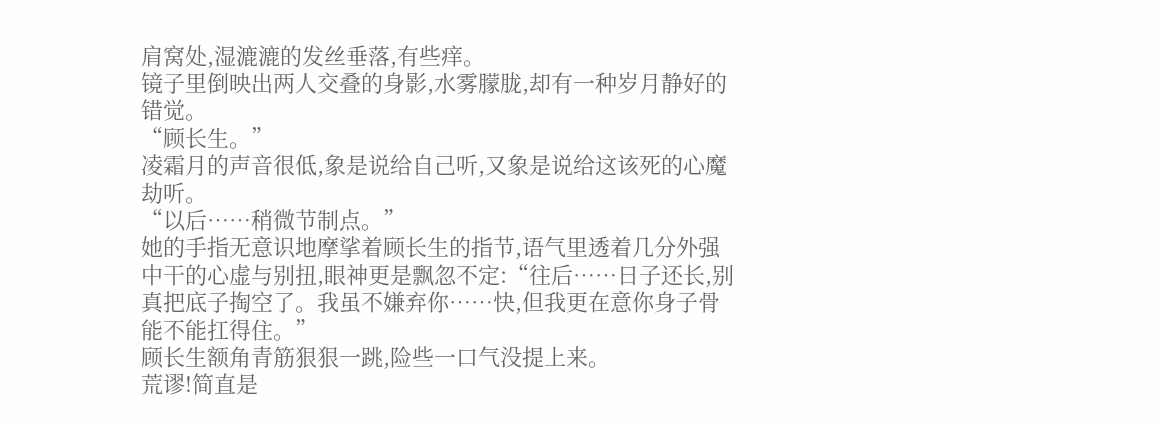肩窝处,湿漉漉的发丝垂落,有些痒。
镜子里倒映出两人交叠的身影,水雾朦胧,却有一种岁月静好的错觉。
“顾长生。”
凌霜月的声音很低,象是说给自己听,又象是说给这该死的心魔劫听。
“以后……稍微节制点。”
她的手指无意识地摩挲着顾长生的指节,语气里透着几分外强中干的心虚与别扭,眼神更是飘忽不定:“往后……日子还长,别真把底子掏空了。我虽不嫌弃你……快,但我更在意你身子骨能不能扛得住。”
顾长生额角青筋狠狠一跳,险些一口气没提上来。
荒谬!简直是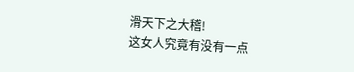滑天下之大稽!
这女人究竟有没有一点